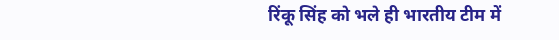रिंकू सिंह को भले ही भारतीय टीम में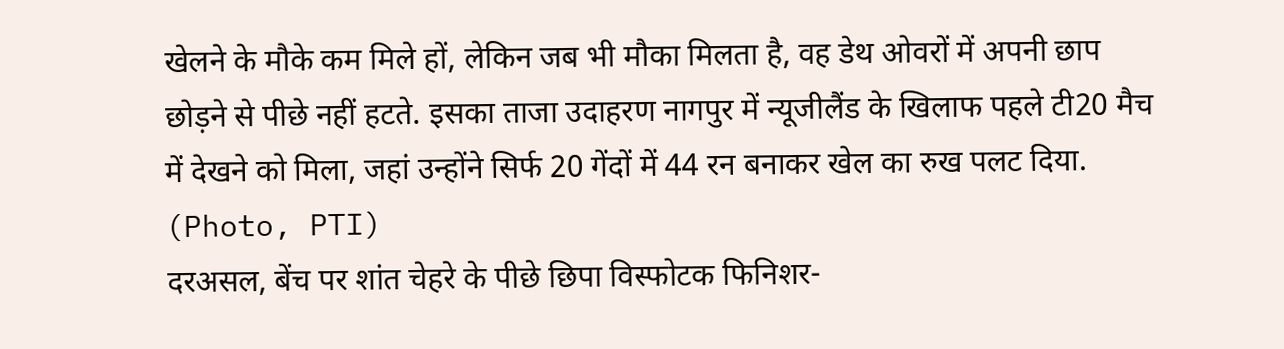खेलने के मौके कम मिले हों, लेकिन जब भी मौका मिलता है, वह डेथ ओवरों में अपनी छाप छोड़ने से पीछे नहीं हटते. इसका ताजा उदाहरण नागपुर में न्यूजीलैंड के खिलाफ पहले टी20 मैच में देखने को मिला, जहां उन्होंने सिर्फ 20 गेंदों में 44 रन बनाकर खेल का रुख पलट दिया. (Photo, PTI)
दरअसल, बेंच पर शांत चेहरे के पीछे छिपा विस्फोटक फिनिशर-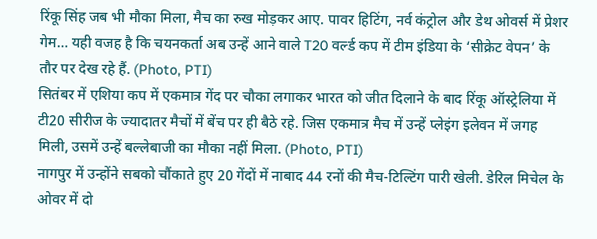रिंकू सिंह जब भी मौका मिला, मैच का रुख मोड़कर आए. पावर हिटिंग, नर्व कंट्रोल और डेथ ओवर्स में प्रेशर गेम… यही वजह है कि चयनकर्ता अब उन्हें आने वाले T20 वर्ल्ड कप में टीम इंडिया के ‘सीक्रेट वेपन’ के तौर पर देख रहे हैं. (Photo, PTI)
सितंबर में एशिया कप में एकमात्र गेंद पर चौका लगाकर भारत को जीत दिलाने के बाद रिंकू ऑस्ट्रेलिया में टी20 सीरीज के ज्यादातर मैचों में बेंच पर ही बैठे रहे. जिस एकमात्र मैच में उन्हें प्लेइंग इलेवन में जगह मिली, उसमें उन्हें बल्लेबाजी का मौका नहीं मिला. (Photo, PTI)
नागपुर में उन्होंने सबको चौंकाते हुए 20 गेंदों में नाबाद 44 रनों की मैच-टिल्टिंग पारी खेली. डेरिल मिचेल के ओवर में दो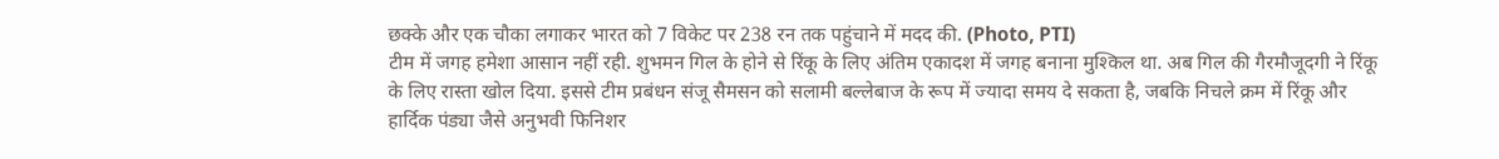छक्के और एक चौका लगाकर भारत को 7 विकेट पर 238 रन तक पहुंचाने में मदद की. (Photo, PTI)
टीम में जगह हमेशा आसान नहीं रही. शुभमन गिल के होने से रिंकू के लिए अंतिम एकादश में जगह बनाना मुश्किल था. अब गिल की गैरमौजूदगी ने रिंकू के लिए रास्ता खोल दिया. इससे टीम प्रबंधन संजू सैमसन को सलामी बल्लेबाज के रूप में ज्यादा समय दे सकता है, जबकि निचले क्रम में रिंकू और हार्दिक पंड्या जैसे अनुभवी फिनिशर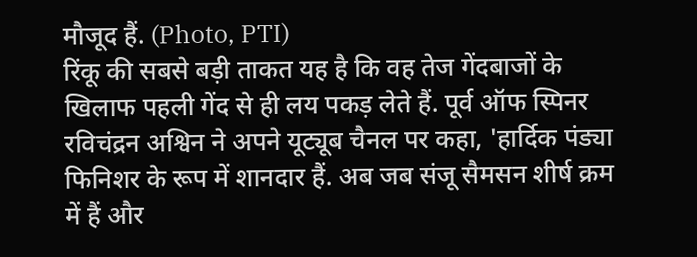मौजूद हैं. (Photo, PTI)
रिंकू की सबसे बड़ी ताकत यह है कि वह तेज गेंदबाजों के खिलाफ पहली गेंद से ही लय पकड़ लेते हैं. पूर्व ऑफ स्पिनर रविचंद्रन अश्विन ने अपने यूट्यूब चैनल पर कहा, 'हार्दिक पंड्या फिनिशर के रूप में शानदार हैं. अब जब संजू सैमसन शीर्ष क्रम में हैं और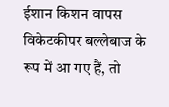ईशान किशन वापस विकेटकीपर बल्लेबाज के रूप में आ गए हैं, तो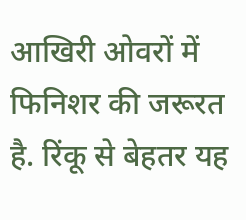आखिरी ओवरों में फिनिशर की जरूरत है. रिंकू से बेहतर यह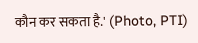कौन कर सकता है.' (Photo, PTI)